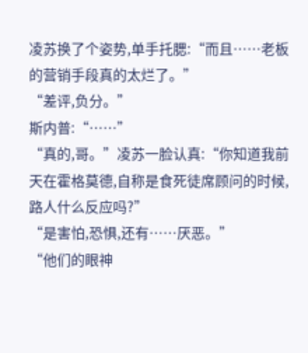凌苏换了个姿势,单手托腮:“而且……老板的营销手段真的太烂了。”
“差评,负分。”
斯内普:“……”
“真的,哥。”凌苏一脸认真:“你知道我前天在霍格莫德,自称是食死徒席顾问的时候,路人什么反应吗?”
“是害怕,恐惧,还有……厌恶。”
“他们的眼神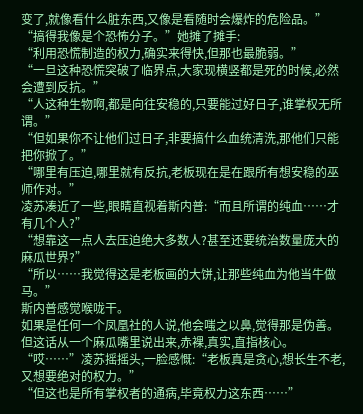变了,就像看什么脏东西,又像是看随时会爆炸的危险品。”
“搞得我像是个恐怖分子。”她摊了摊手:
“利用恐慌制造的权力,确实来得快,但那也最脆弱。”
“一旦这种恐慌突破了临界点,大家现横竖都是死的时候,必然会遭到反抗。”
“人这种生物啊,都是向往安稳的,只要能过好日子,谁掌权无所谓。”
“但如果你不让他们过日子,非要搞什么血统清洗,那他们只能把你掀了。”
“哪里有压迫,哪里就有反抗,老板现在是在跟所有想安稳的巫师作对。”
凌苏凑近了一些,眼睛直视着斯内普:“而且所谓的纯血……才有几个人?”
“想靠这一点人去压迫绝大多数人?甚至还要统治数量庞大的麻瓜世界?”
“所以……我觉得这是老板画的大饼,让那些纯血为他当牛做马。”
斯内普感觉喉咙干。
如果是任何一个凤凰社的人说,他会嗤之以鼻,觉得那是伪善。
但这话从一个麻瓜嘴里说出来,赤裸,真实,直指核心。
“哎……”凌苏摇摇头,一脸感慨:“老板真是贪心,想长生不老,又想要绝对的权力。”
“但这也是所有掌权者的通病,毕竟权力这东西……”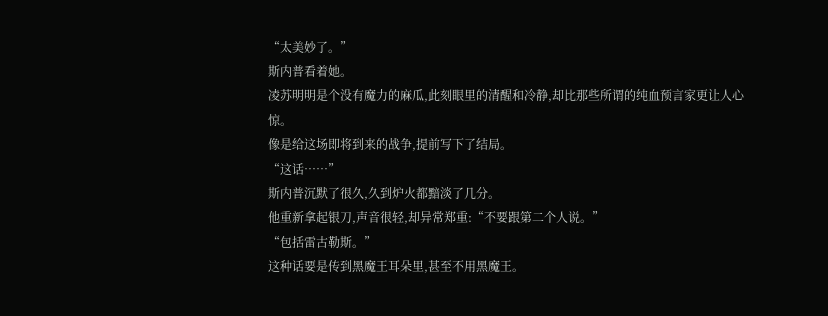“太美妙了。”
斯内普看着她。
凌苏明明是个没有魔力的麻瓜,此刻眼里的清醒和冷静,却比那些所谓的纯血预言家更让人心惊。
像是给这场即将到来的战争,提前写下了结局。
“这话……”
斯内普沉默了很久,久到炉火都黯淡了几分。
他重新拿起银刀,声音很轻,却异常郑重:“不要跟第二个人说。”
“包括雷古勒斯。”
这种话要是传到黑魔王耳朵里,甚至不用黑魔王。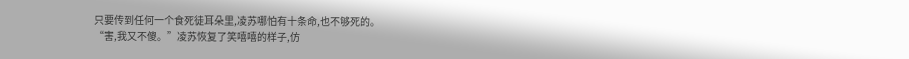只要传到任何一个食死徒耳朵里,凌苏哪怕有十条命,也不够死的。
“害,我又不傻。”凌苏恢复了笑嘻嘻的样子,仿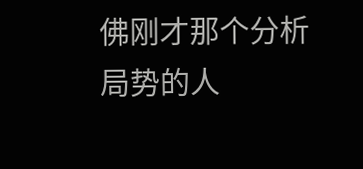佛刚才那个分析局势的人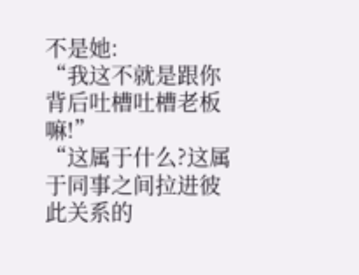不是她:
“我这不就是跟你背后吐槽吐槽老板嘛!”
“这属于什么?这属于同事之间拉进彼此关系的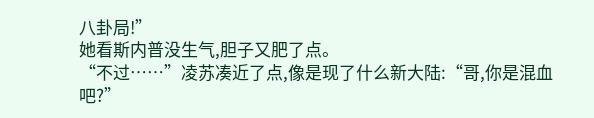八卦局!”
她看斯内普没生气,胆子又肥了点。
“不过……”凌苏凑近了点,像是现了什么新大陆:“哥,你是混血吧?”